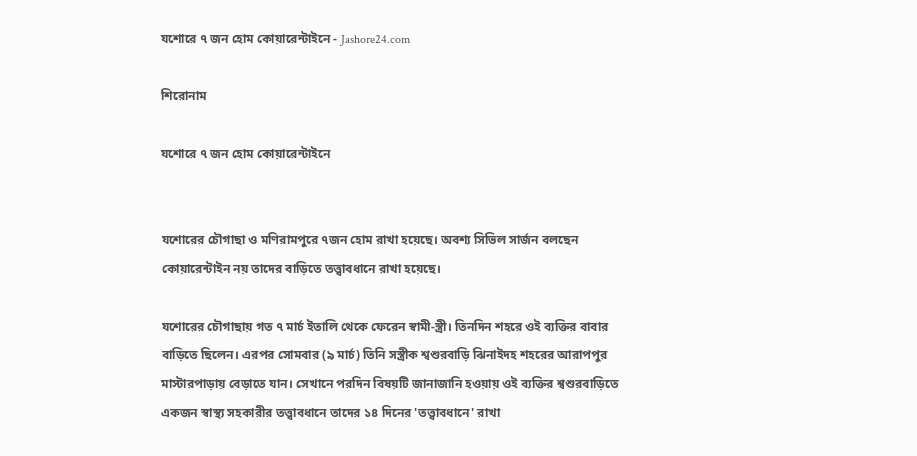যশোরে ৭ জন হোম কোয়ারেন্টাইনে - Jashore24.com

শিরোনাম

যশোরে ৭ জন হোম কোয়ারেন্টাইনে


যশোরের চৌগাছা ও মণিরামপুরে ৭জন হোম রাখা হয়েছে। অবশ্য সিভিল সার্জন বলছেন কোয়ারেন্টাইন নয় তাদের বাড়িতে তত্ত্বাবধানে রাখা হয়েছে।

যশোরের চৌগাছায় গত ৭ মার্চ ইতালি থেকে ফেরেন স্বামী-স্ত্রী। তিনদিন শহরে ওই ব্যক্তির বাবার বাড়িতে ছিলেন। এরপর সোমবার (৯ মার্চ) তিনি সস্ত্রীক শ্বশুরবাড়ি ঝিনাইদহ শহরের আরাপপুর মাস্টারপাড়ায় বেড়াতে যান। সেখানে পরদিন বিষয়টি জানাজানি হওয়ায় ওই ব্যক্তির শ্বশুরবাড়িতে একজন স্বাস্থ্য সহকারীর তত্ত্বাবধানে তাদের ১৪ দিনের 'তত্ত্বাবধানে' রাখা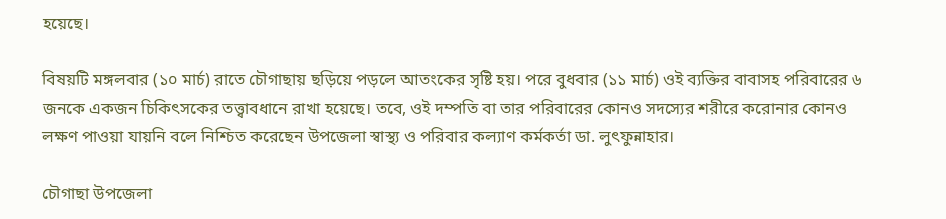হয়েছে।

বিষয়টি মঙ্গলবার (১০ মার্চ) রাতে চৌগাছায় ছড়িয়ে পড়লে আতংকের সৃষ্টি হয়। পরে বুধবার (১১ মার্চ) ওই ব্যক্তির বাবাসহ পরিবারের ৬ জনকে একজন চিকিৎসকের তত্ত্বাবধানে রাখা হয়েছে। তবে, ওই দম্পতি বা তার পরিবারের কোনও সদস্যের শরীরে করোনার কোনও লক্ষণ পাওয়া যায়নি বলে নিশ্চিত করেছেন উপজেলা স্বাস্থ্য ও পরিবার কল্যাণ কর্মকর্তা ডা. লুৎফুন্নাহার।

চৌগাছা উপজেলা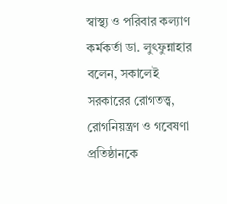স্বাস্থ্য ও পরিবার কল্যাণ কর্মকর্তা ডা. লুৎফুন্নাহার বলেন, সকালেই সরকারের রোগতত্ত্ব, রোগনিয়ন্ত্রণ ও গবেষণা প্রতিষ্ঠানকে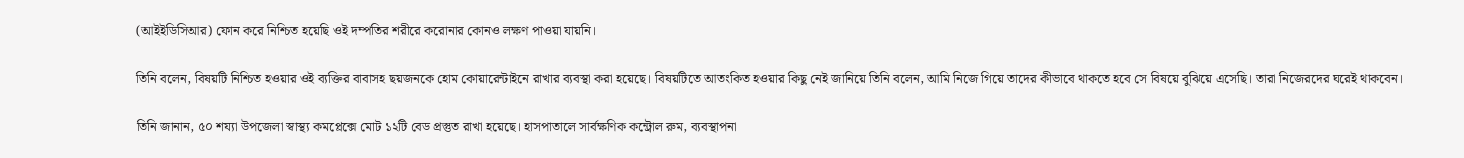(আইইডিসিআর) ফোন করে নিশ্চিত হয়েছি ওই দম্পতির শরীরে করোনার কোনও লক্ষণ পাওয়া যায়নি।

তিনি বলেন, বিষয়টি নিশ্চিত হওয়ার ওই ব্যক্তির বাবাসহ ছয়জনকে হোম কোয়ারেন্টাইনে রাখার ব্যবস্থা করা হয়েছে। বিষয়টিতে আতংকিত হওয়ার কিছু নেই জানিয়ে তিনি বলেন, আমি নিজে গিয়ে তাদের কীভাবে থাকতে হবে সে বিষয়ে বুঝিয়ে এসেছি। তারা নিজেরদের ঘরেই থাকবেন।

তিনি জানান, ৫০ শয্যা উপজেলা স্বাস্থ্য কমপ্লেক্সে মোট ১২টি বেড প্রস্তুত রাখা হয়েছে। হাসপাতালে সার্বক্ষণিক কন্ট্রোল রুম, ব্যবস্থাপনা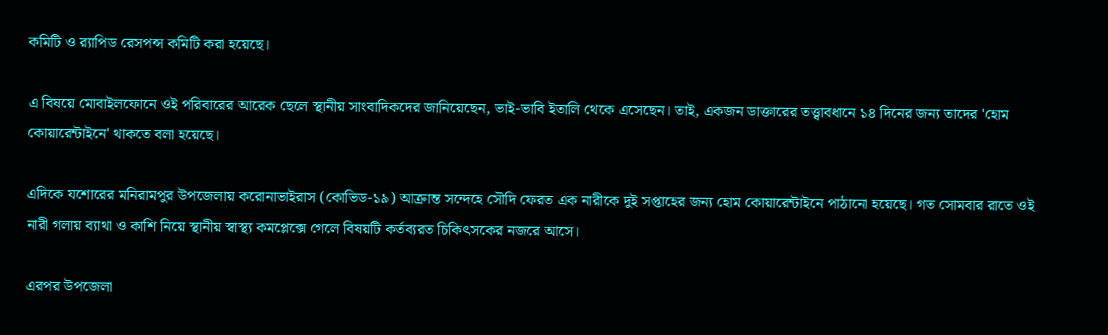কমিটি ও র‌্যাপিড রেসপন্স কমিটি করা হয়েছে।

এ বিষয়ে মোবাইলফোনে ওই পরিবারের আরেক ছেলে স্থানীয় সাংবাদিকদের জানিয়েছেন, ভাই-ভাবি ইতালি থেকে এসেছেন। তাই, একজন ডাক্তারের তত্ত্বাবধানে ১৪ দিনের জন্য তাদের 'হোম কোয়ারেন্টাইনে' থাকতে বলা হয়েছে।

এদিকে যশোরের মনিরামপুর উপজেলায় করোনাভাইরাস (কোভিড-১৯) আক্রান্ত সন্দেহে সৌদি ফেরত এক নারীকে দুই সপ্তাহের জন্য হোম কোয়ারেন্টাইনে পাঠানো হয়েছে। গত সোমবার রাতে ওই নারী গলায় ব্যাথা ও কাশি নিয়ে স্থানীয় স্বাস্থ্য কমপ্লেক্সে গেলে বিষয়টি কর্তব্যরত চিকিৎসকের নজরে আসে।

এরপর উপজেলা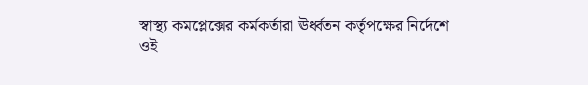স্বাস্থ্য কমপ্লেক্সের কর্মকর্তারা ঊর্ধ্বতন কর্তৃপক্ষের নির্দেশে ওই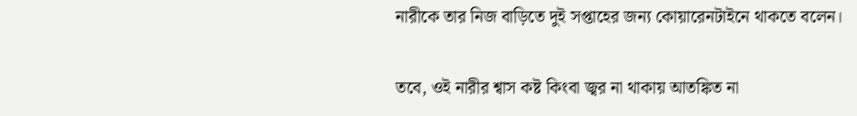নারীকে তার নিজ বাড়িতে দুই সপ্তাহের জন্য কোয়ারেনটাইনে থাকতে বলেন।

তবে, ওই নারীর শ্বাস কষ্ট কিংবা জ্বর না থাকায় আতঙ্কিত না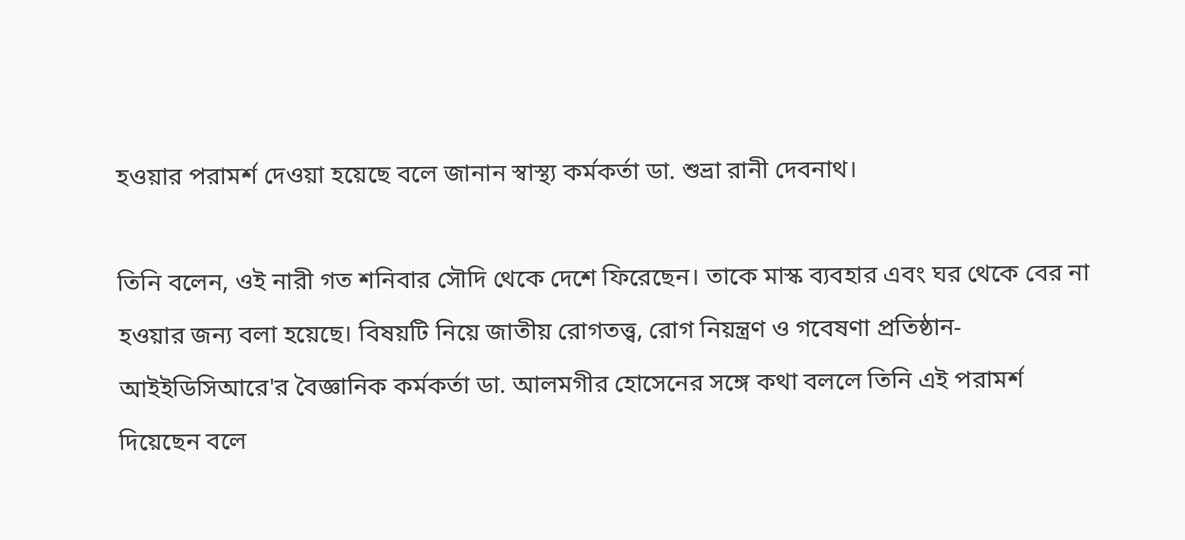হওয়ার পরামর্শ দেওয়া হয়েছে বলে জানান স্বাস্থ্য কর্মকর্তা ডা. শুভ্রা রানী দেবনাথ।

তিনি বলেন, ওই নারী গত শনিবার সৌদি থেকে দেশে ফিরেছেন। তাকে মাস্ক ব্যবহার এবং ঘর থেকে বের না হওয়ার জন্য বলা হয়েছে। বিষয়টি নিয়ে জাতীয় রোগতত্ত্ব, রোগ নিয়ন্ত্রণ ও গবেষণা প্রতিষ্ঠান-আইইডিসিআরে'র বৈজ্ঞানিক কর্মকর্তা ডা. আলমগীর হোসেনের সঙ্গে কথা বললে তিনি এই পরামর্শ দিয়েছেন বলে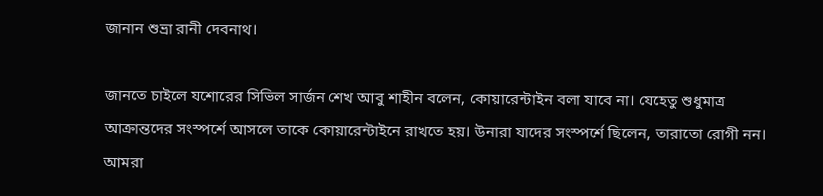জানান শুভ্রা রানী দেবনাথ।

জানতে চাইলে যশোরের সিভিল সার্জন শেখ আবু শাহীন বলেন, কোয়ারেন্টাইন বলা যাবে না। যেহেতু শুধুমাত্র আক্রান্তদের সংস্পর্শে আসলে তাকে কোয়ারেন্টাইনে রাখতে হয়। উনারা যাদের সংস্পর্শে ছিলেন, তারাতো রোগী নন। আমরা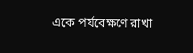একে পর্যবেক্ষণে রাখা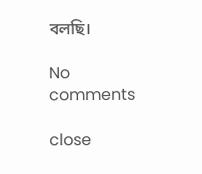বলছি।

No comments

close